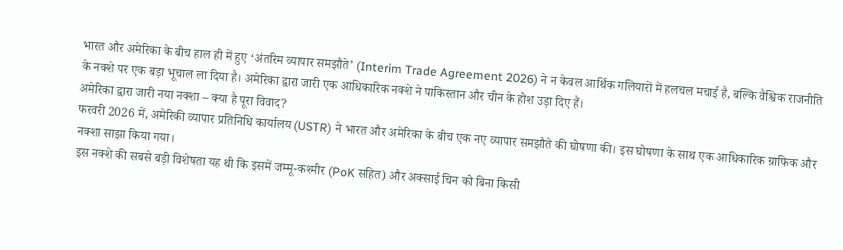भारत और अमेरिका के बीच हाल ही में हुए ‘अंतरिम व्यापार समझौते’ (Interim Trade Agreement 2026) ने न केवल आर्थिक गलियारों में हलचल मचाई है, बल्कि वैश्विक राजनीति के नक्शे पर एक बड़ा भूचाल ला दिया है। अमेरिका द्वारा जारी एक आधिकारिक नक्शे ने पाकिस्तान और चीन के होश उड़ा दिए हैं।
अमेरिका द्वारा जारी नया नक्शा – क्या है पूरा विवाद?
फरवरी 2026 में, अमेरिकी व्यापार प्रतिनिधि कार्यालय (USTR) ने भारत और अमेरिका के बीच एक नए व्यापार समझौते की घोषणा की। इस घोषणा के साथ एक आधिकारिक ग्राफिक और नक्शा साझा किया गया।
इस नक्शे की सबसे बड़ी विशेषता यह थी कि इसमें जम्मू-कश्मीर (PoK सहित) और अक्साई चिन को बिना किसी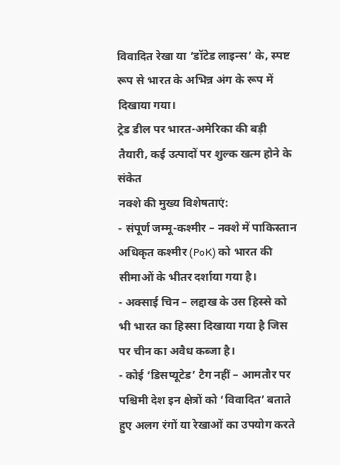विवादित रेखा या ‘डॉटेड लाइन्स’ के, स्पष्ट रूप से भारत के अभिन्न अंग के रूप में दिखाया गया।
ट्रेड डील पर भारत-अमेरिका की बड़ी तैयारी, कई उत्पादों पर शुल्क खत्म होने के संकेत
नक्शे की मुख्य विशेषताएं:
- संपूर्ण जम्मू-कश्मीर – नक्शे में पाकिस्तान अधिकृत कश्मीर (PoK) को भारत की सीमाओं के भीतर दर्शाया गया है।
- अक्साई चिन – लद्दाख के उस हिस्से को भी भारत का हिस्सा दिखाया गया है जिस पर चीन का अवैध कब्जा है।
- कोई ‘डिसप्यूटेड’ टैग नहीं – आमतौर पर पश्चिमी देश इन क्षेत्रों को ‘विवादित’ बताते हुए अलग रंगों या रेखाओं का उपयोग करते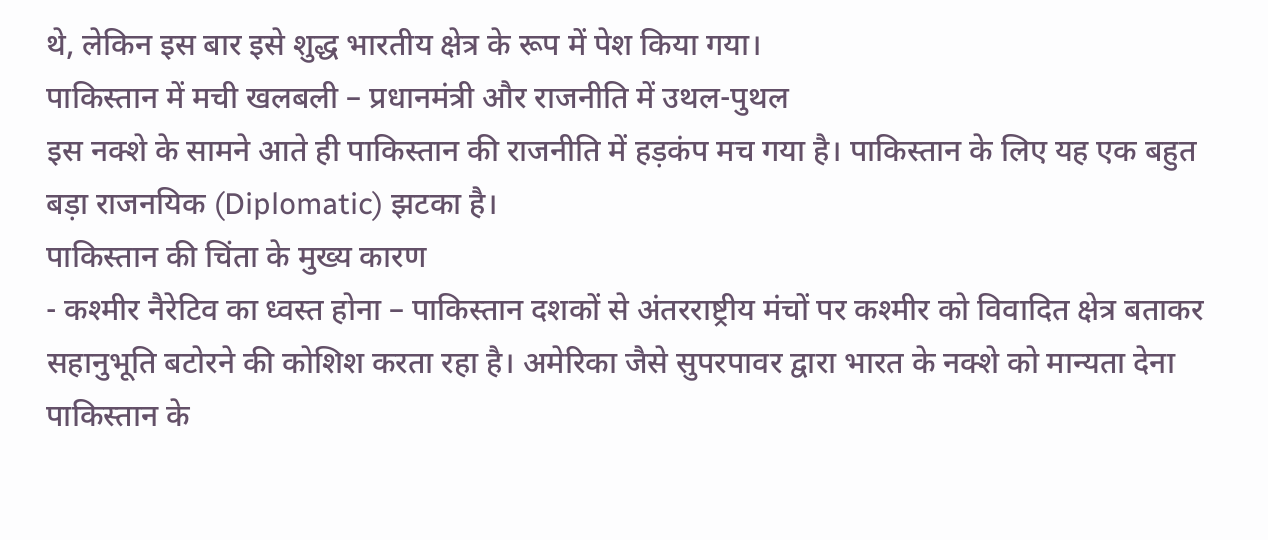थे, लेकिन इस बार इसे शुद्ध भारतीय क्षेत्र के रूप में पेश किया गया।
पाकिस्तान में मची खलबली – प्रधानमंत्री और राजनीति में उथल-पुथल
इस नक्शे के सामने आते ही पाकिस्तान की राजनीति में हड़कंप मच गया है। पाकिस्तान के लिए यह एक बहुत बड़ा राजनयिक (Diplomatic) झटका है।
पाकिस्तान की चिंता के मुख्य कारण
- कश्मीर नैरेटिव का ध्वस्त होना – पाकिस्तान दशकों से अंतरराष्ट्रीय मंचों पर कश्मीर को विवादित क्षेत्र बताकर सहानुभूति बटोरने की कोशिश करता रहा है। अमेरिका जैसे सुपरपावर द्वारा भारत के नक्शे को मान्यता देना पाकिस्तान के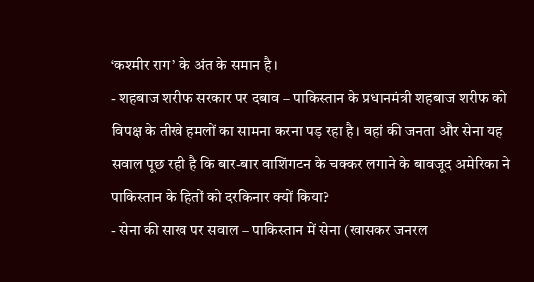‘कश्मीर राग’ के अंत के समान है।
- शहबाज शरीफ सरकार पर दबाव – पाकिस्तान के प्रधानमंत्री शहबाज शरीफ को विपक्ष के तीखे हमलों का सामना करना पड़ रहा है। वहां की जनता और सेना यह सवाल पूछ रही है कि बार-बार वाशिंगटन के चक्कर लगाने के बावजूद अमेरिका ने पाकिस्तान के हितों को दरकिनार क्यों किया?
- सेना की साख पर सवाल – पाकिस्तान में सेना (खासकर जनरल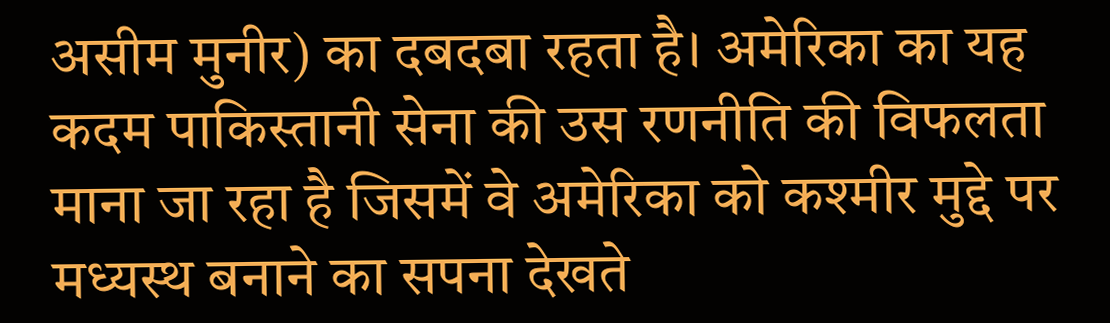असीम मुनीर) का दबदबा रहता है। अमेरिका का यह कदम पाकिस्तानी सेना की उस रणनीति की विफलता माना जा रहा है जिसमें वे अमेरिका को कश्मीर मुद्दे पर मध्यस्थ बनाने का सपना देखते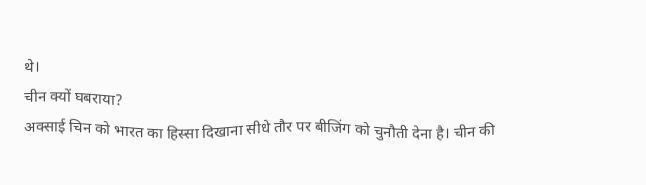थे।
चीन क्यों घबराया?
अक्साई चिन को भारत का हिस्सा दिखाना सीधे तौर पर बीजिंग को चुनौती देना है। चीन की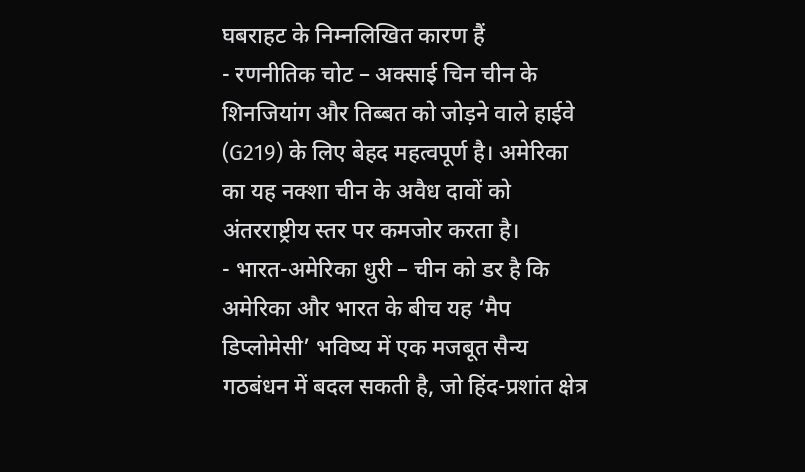घबराहट के निम्नलिखित कारण हैं
- रणनीतिक चोट – अक्साई चिन चीन के शिनजियांग और तिब्बत को जोड़ने वाले हाईवे (G219) के लिए बेहद महत्वपूर्ण है। अमेरिका का यह नक्शा चीन के अवैध दावों को अंतरराष्ट्रीय स्तर पर कमजोर करता है।
- भारत-अमेरिका धुरी – चीन को डर है कि अमेरिका और भारत के बीच यह ‘मैप डिप्लोमेसी’ भविष्य में एक मजबूत सैन्य गठबंधन में बदल सकती है, जो हिंद-प्रशांत क्षेत्र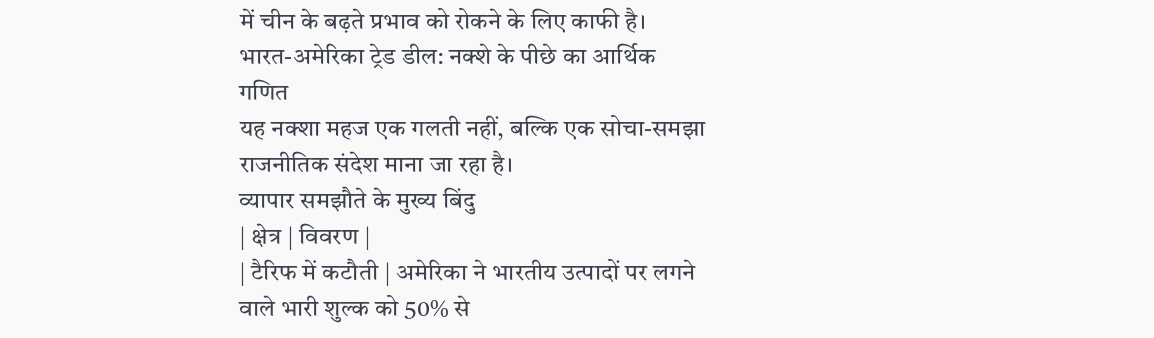में चीन के बढ़ते प्रभाव को रोकने के लिए काफी है।
भारत-अमेरिका ट्रेड डील: नक्शे के पीछे का आर्थिक गणित
यह नक्शा महज एक गलती नहीं, बल्कि एक सोचा-समझा राजनीतिक संदेश माना जा रहा है।
व्यापार समझौते के मुख्य बिंदु
| क्षेत्र | विवरण |
| टैरिफ में कटौती | अमेरिका ने भारतीय उत्पादों पर लगने वाले भारी शुल्क को 50% से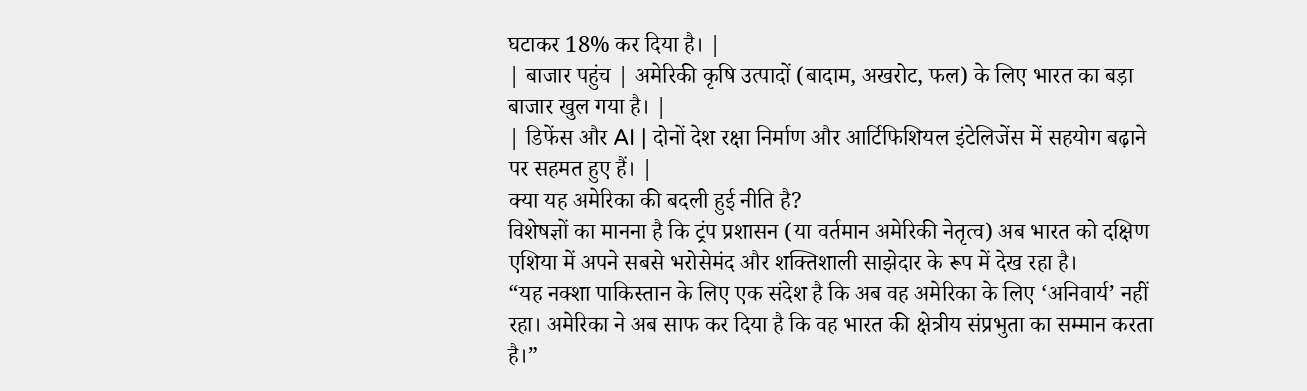घटाकर 18% कर दिया है। |
| बाजार पहुंच | अमेरिकी कृषि उत्पादों (बादाम, अखरोट, फल) के लिए भारत का बड़ा बाजार खुल गया है। |
| डिफेंस और AI | दोनों देश रक्षा निर्माण और आर्टिफिशियल इंटेलिजेंस में सहयोग बढ़ाने पर सहमत हुए हैं। |
क्या यह अमेरिका की बदली हुई नीति है?
विशेषज्ञों का मानना है कि ट्रंप प्रशासन (या वर्तमान अमेरिकी नेतृत्व) अब भारत को दक्षिण एशिया में अपने सबसे भरोसेमंद और शक्तिशाली साझेदार के रूप में देख रहा है।
“यह नक्शा पाकिस्तान के लिए एक संदेश है कि अब वह अमेरिका के लिए ‘अनिवार्य’ नहीं रहा। अमेरिका ने अब साफ कर दिया है कि वह भारत की क्षेत्रीय संप्रभुता का सम्मान करता है।”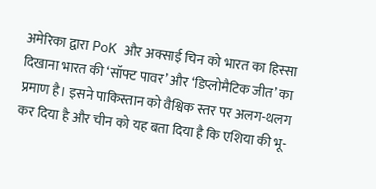अमेरिका द्वारा PoK और अक्साई चिन को भारत का हिस्सा दिखाना भारत की ‘सॉफ्ट पावर’ और ‘डिप्लोमैटिक जीत’ का प्रमाण है। इसने पाकिस्तान को वैश्विक स्तर पर अलग-थलग कर दिया है और चीन को यह बता दिया है कि एशिया की भू-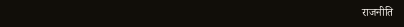राजनीति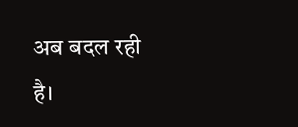अब बदल रही है।